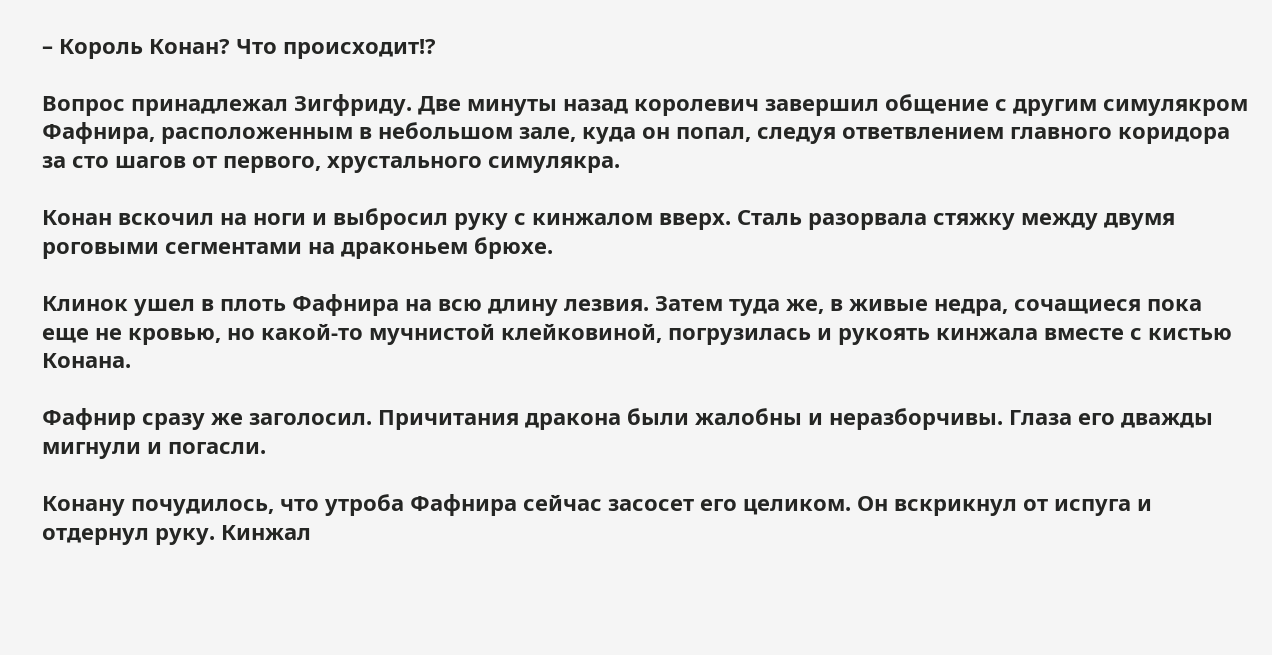– Король Конан? Что происходит!?

Вопрос принадлежал Зигфриду. Две минуты назад королевич завершил общение с другим симулякром Фафнира, расположенным в небольшом зале, куда он попал, следуя ответвлением главного коридора за сто шагов от первого, хрустального симулякра.

Конан вскочил на ноги и выбросил руку с кинжалом вверх. Сталь разорвала стяжку между двумя роговыми сегментами на драконьем брюхе.

Клинок ушел в плоть Фафнира на всю длину лезвия. Затем туда же, в живые недра, сочащиеся пока еще не кровью, но какой-то мучнистой клейковиной, погрузилась и рукоять кинжала вместе с кистью Конана.

Фафнир сразу же заголосил. Причитания дракона были жалобны и неразборчивы. Глаза его дважды мигнули и погасли.

Конану почудилось, что утроба Фафнира сейчас засосет его целиком. Он вскрикнул от испуга и отдернул руку. Кинжал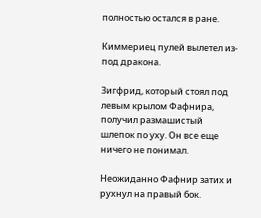полностью остался в ране.

Киммериец пулей вылетел из-под дракона.

Зигфрид, который стоял под левым крылом Фафнира, получил размашистый шлепок по уху. Он все еще ничего не понимал.

Неожиданно Фафнир затих и рухнул на правый бок.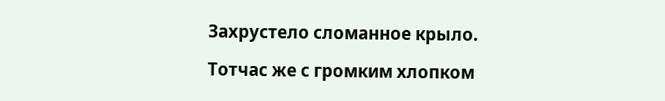Захрустело сломанное крыло.

Тотчас же с громким хлопком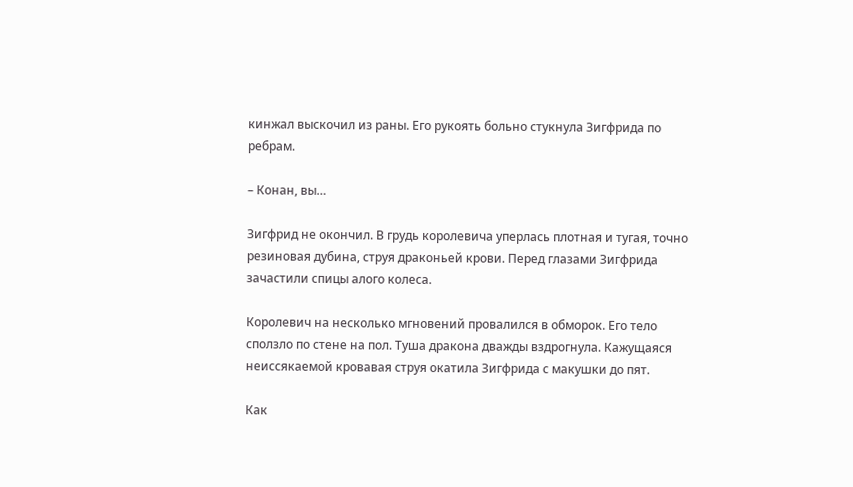кинжал выскочил из раны. Его рукоять больно стукнула Зигфрида по ребрам.

– Конан, вы…

Зигфрид не окончил. В грудь королевича уперлась плотная и тугая, точно резиновая дубина, струя драконьей крови. Перед глазами Зигфрида зачастили спицы алого колеса.

Королевич на несколько мгновений провалился в обморок. Его тело сползло по стене на пол. Туша дракона дважды вздрогнула. Кажущаяся неиссякаемой кровавая струя окатила Зигфрида с макушки до пят.

Как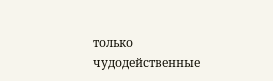только чудодейственные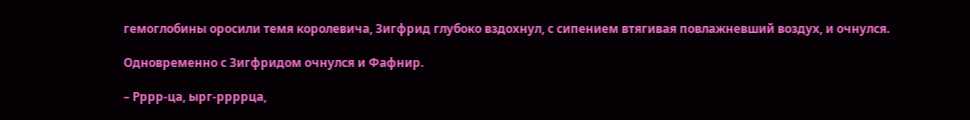гемоглобины оросили темя королевича, Зигфрид глубоко вздохнул, с сипением втягивая повлажневший воздух, и очнулся.

Одновременно с Зигфридом очнулся и Фафнир.

– Рррр-ца, ырг-ррррца,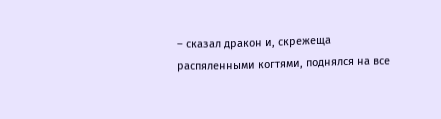– сказал дракон и, скрежеща распяленными когтями, поднялся на все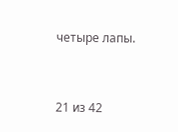четыре лапы.



21 из 42